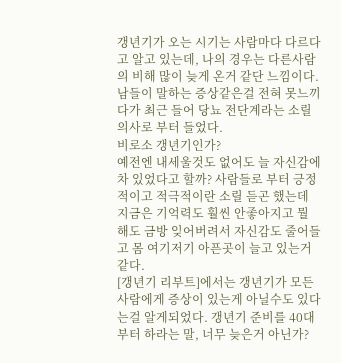갱년기가 오는 시기는 사람마다 다르다고 알고 있는데, 나의 경우는 다른사람의 비해 많이 늦게 온거 같단 느낌이다.
남들이 말하는 증상같은걸 전혀 못느끼다가 최근 들어 당뇨 전단계라는 소릴 의사로 부터 들었다.
비로소 갱년기인가?
예전엔 내세울것도 없어도 늘 자신감에 차 있었다고 할까? 사람들로 부터 긍정적이고 적극적이란 소릴 듣곤 했는데
지금은 기억력도 훨씬 안좋아지고 뭘 해도 금방 잊어버려서 자신감도 줄어들고 몸 여기저기 아픈곳이 늘고 있는거 같다.
[갱년기 리부트]에서는 갱년기가 모든 사람에게 증상이 있는게 아닐수도 있다는걸 알게되었다. 갱년기 준비를 40대 부터 하라는 말, 너무 늦은거 아닌가?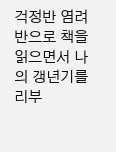걱정반 염려반으로 책을 읽으면서 나의 갱년기를 리부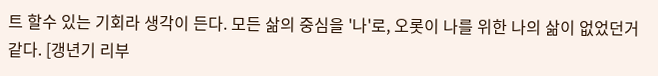트 할수 있는 기회라 생각이 든다. 모든 삶의 중심을 '나'로, 오롯이 나를 위한 나의 삶이 없었던거 같다. [갱년기 리부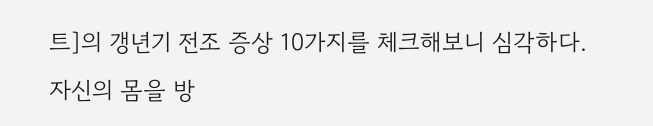트]의 갱년기 전조 증상 10가지를 체크해보니 심각하다. 자신의 몸을 방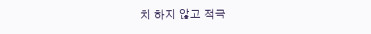치 하지 않고 적극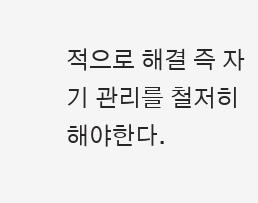적으로 해결 즉 자기 관리를 철저히 해야한다.